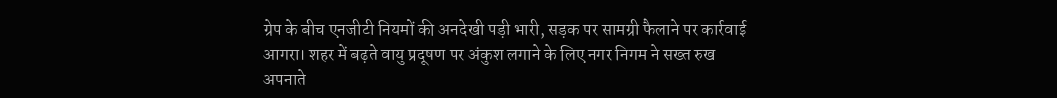ग्रेप के बीच एनजीटी नियमों की अनदेखी पड़ी भारी, सड़क पर सामग्री फैलाने पर कार्रवाई
आगरा। शहर में बढ़ते वायु प्रदूषण पर अंकुश लगाने के लिए नगर निगम ने सख्त रुख अपनाते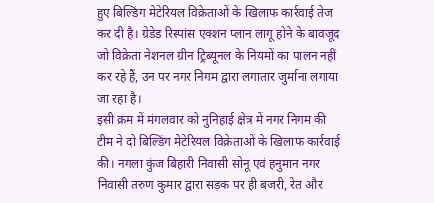हुए बिल्डिंग मेटेरियल विक्रेताओं के खिलाफ कार्रवाई तेज कर दी है। ग्रेडेड रिस्पांस एक्शन प्लान लागू होने के बावजूद जो विक्रेता नेशनल ग्रीन ट्रिब्यूनल के नियमों का पालन नहीं कर रहे हैं, उन पर नगर निगम द्वारा लगातार जुर्माना लगाया जा रहा है।
इसी क्रम में मंगलवार को नुनिहाई क्षेत्र में नगर निगम की टीम ने दो बिल्डिंग मेटेरियल विक्रेताओं के खिलाफ कार्रवाई की। नगला कुंज बिहारी निवासी सोनू एवं हनुमान नगर निवासी तरुण कुमार द्वारा सड़क पर ही बजरी, रेत और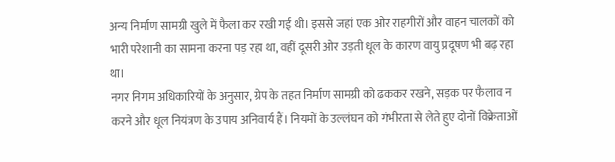अन्य निर्माण सामग्री खुले में फैला कर रखी गई थी। इससे जहां एक ओर राहगीरों और वाहन चालकों को भारी परेशानी का सामना करना पड़ रहा था, वहीं दूसरी ओर उड़ती धूल के कारण वायु प्रदूषण भी बढ़ रहा था।
नगर निगम अधिकारियों के अनुसार, ग्रेप के तहत निर्माण सामग्री को ढककर रखने, सड़क पर फैलाव न करने और धूल नियंत्रण के उपाय अनिवार्य हैं। नियमों के उल्लंघन को गंभीरता से लेते हुए दोनों विक्रेताओं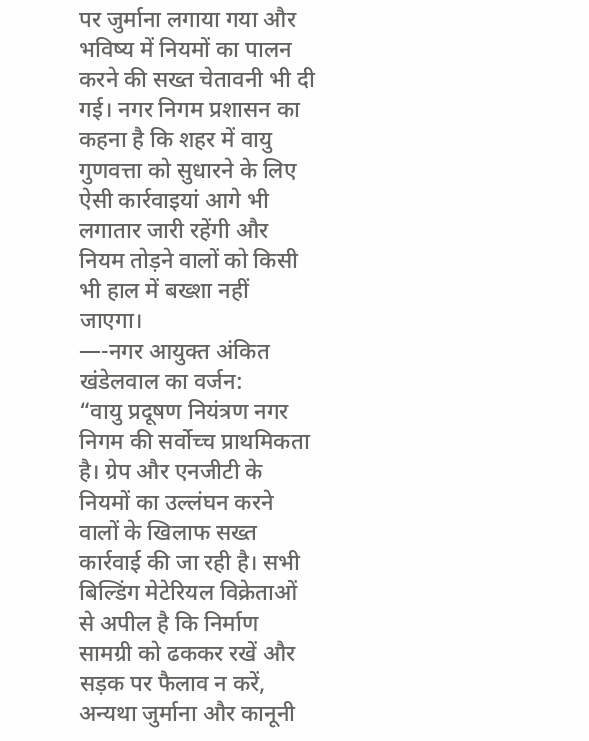पर जुर्माना लगाया गया और भविष्य में नियमों का पालन करने की सख्त चेतावनी भी दी गई। नगर निगम प्रशासन का कहना है कि शहर में वायु गुणवत्ता को सुधारने के लिए ऐसी कार्रवाइयां आगे भी लगातार जारी रहेंगी और नियम तोड़ने वालों को किसी भी हाल में बख्शा नहीं जाएगा।
—-नगर आयुक्त अंकित खंडेलवाल का वर्जन:
“वायु प्रदूषण नियंत्रण नगर निगम की सर्वोच्च प्राथमिकता है। ग्रेप और एनजीटी के नियमों का उल्लंघन करने वालों के खिलाफ सख्त कार्रवाई की जा रही है। सभी बिल्डिंग मेटेरियल विक्रेताओं से अपील है कि निर्माण सामग्री को ढककर रखें और सड़क पर फैलाव न करें, अन्यथा जुर्माना और कानूनी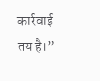कार्रवाई तय है।”